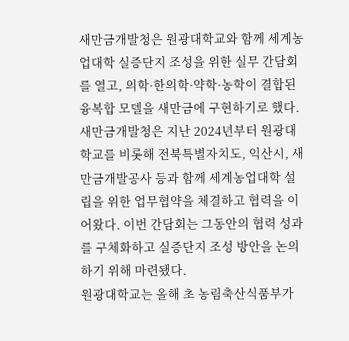새만금개발청은 원광대학교와 함께 세계농업대학 실증단지 조성을 위한 실무 간담회를 열고, 의학·한의학·약학·농학이 결합된 융복합 모델을 새만금에 구현하기로 했다.
새만금개발청은 지난 2024년부터 원광대학교를 비롯해 전북특별자치도, 익산시, 새만금개발공사 등과 함께 세계농업대학 설립을 위한 업무협약을 체결하고 협력을 이어왔다. 이번 간담회는 그동안의 협력 성과를 구체화하고 실증단지 조성 방안을 논의하기 위해 마련됐다.
원광대학교는 올해 초 농림축산식품부가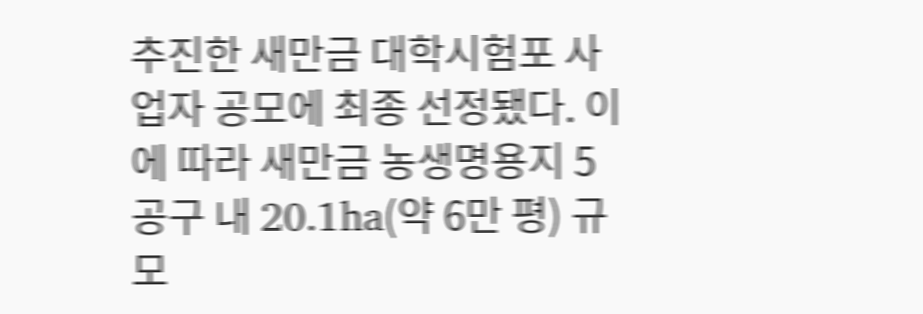추진한 새만금 대학시험포 사업자 공모에 최종 선정됐다. 이에 따라 새만금 농생명용지 5공구 내 20.1ha(약 6만 평) 규모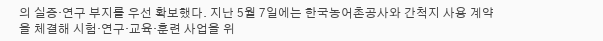의 실증·연구 부지를 우선 확보했다. 지난 5월 7일에는 한국농어촌공사와 간척지 사용 계약을 체결해 시험·연구·교육·훈련 사업을 위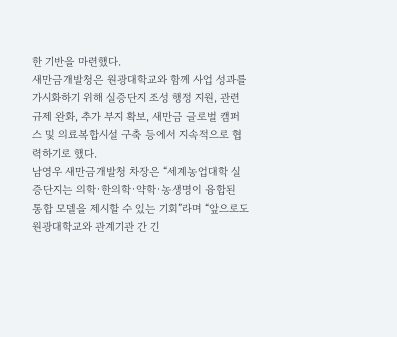한 기반을 마련했다.
새만금개발청은 원광대학교와 함께 사업 성과를 가시화하기 위해 실증단지 조성 행정 지원, 관련 규제 완화, 추가 부지 확보, 새만금 글로벌 캠퍼스 및 의료복합시설 구축 등에서 지속적으로 협력하기로 했다.
남영우 새만금개발청 차장은 “세계농업대학 실증단지는 의학·한의학·약학·농생명이 융합된 통합 모델을 제시할 수 있는 기회”라며 “앞으로도 원광대학교와 관계기관 간 긴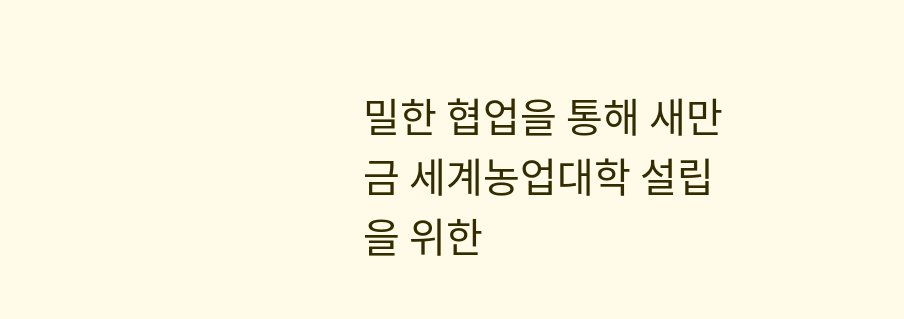밀한 협업을 통해 새만금 세계농업대학 설립을 위한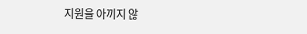지원을 아끼지 않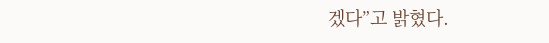겠다”고 밝혔다.